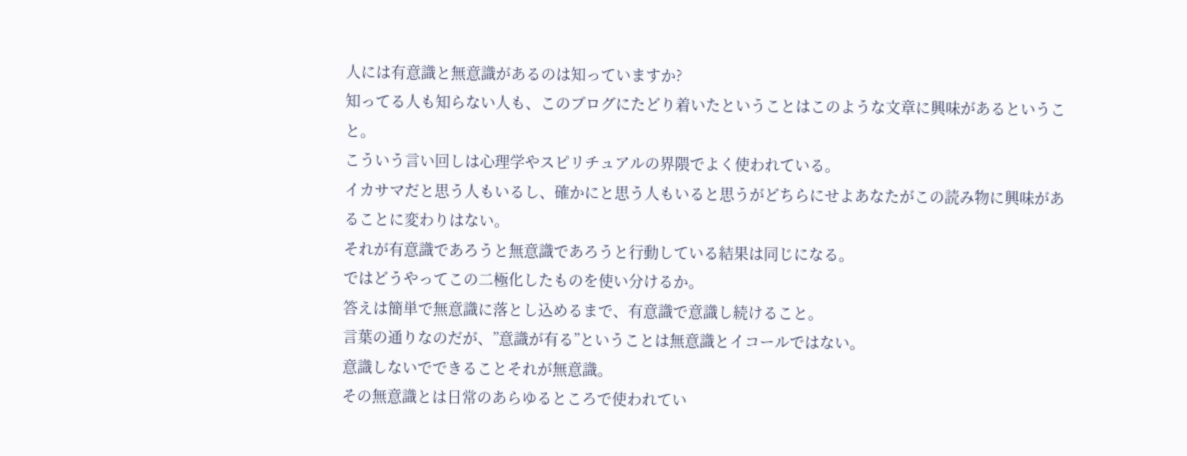人には有意識と無意識があるのは知っていますか?
知ってる人も知らない人も、このブログにたどり着いたということはこのような文章に興味があるということ。
こういう言い回しは心理学やスピリチュアルの界隈でよく使われている。
イカサマだと思う人もいるし、確かにと思う人もいると思うがどちらにせよあなたがこの読み物に興味があることに変わりはない。
それが有意識であろうと無意識であろうと行動している結果は同じになる。
ではどうやってこの二極化したものを使い分けるか。
答えは簡単で無意識に落とし込めるまで、有意識で意識し続けること。
言葉の通りなのだが、”意識が有る”ということは無意識とイコールではない。
意識しないでできることそれが無意識。
その無意識とは日常のあらゆるところで使われてい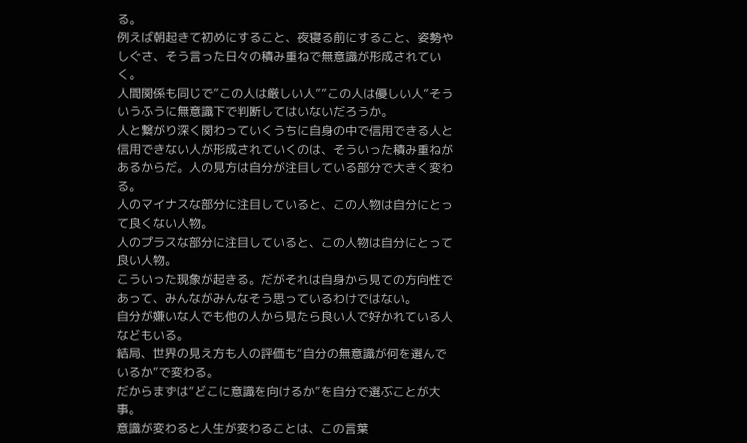る。
例えば朝起きて初めにすること、夜寝る前にすること、姿勢やしぐさ、そう言った日々の積み重ねで無意識が形成されていく。
人間関係も同じで”この人は厳しい人””この人は優しい人”そういうふうに無意識下で判断してはいないだろうか。
人と繋がり深く関わっていくうちに自身の中で信用できる人と信用できない人が形成されていくのは、そういった積み重ねがあるからだ。人の見方は自分が注目している部分で大きく変わる。
人のマイナスな部分に注目していると、この人物は自分にとって良くない人物。
人のプラスな部分に注目していると、この人物は自分にとって良い人物。
こういった現象が起きる。だがそれは自身から見ての方向性であって、みんながみんなそう思っているわけではない。
自分が嫌いな人でも他の人から見たら良い人で好かれている人などもいる。
結局、世界の見え方も人の評価も“自分の無意識が何を選んでいるか”で変わる。
だからまずは“どこに意識を向けるか”を自分で選ぶことが大事。
意識が変わると人生が変わることは、この言葉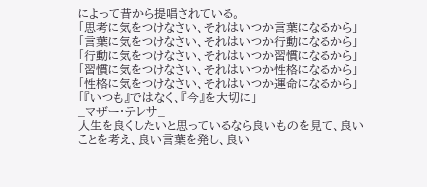によって昔から提唱されている。
「思考に気をつけなさい、それはいつか言葉になるから」
「言葉に気をつけなさい、それはいつか行動になるから」
「行動に気をつけなさい、それはいつか習慣になるから」
「習慣に気をつけなさい、それはいつか性格になるから」
「性格に気をつけなさい、それはいつか運命になるから」
「『いつも』ではなく、『今』を大切に」
_マザー・テレサ_
人生を良くしたいと思っているなら良いものを見て、良いことを考え、良い言葉を発し、良い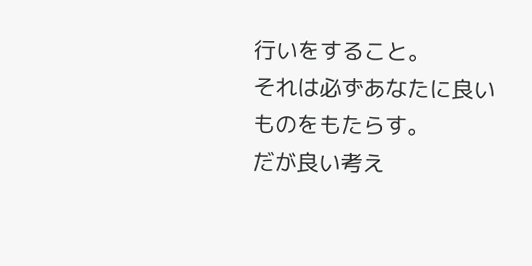行いをすること。
それは必ずあなたに良いものをもたらす。
だが良い考え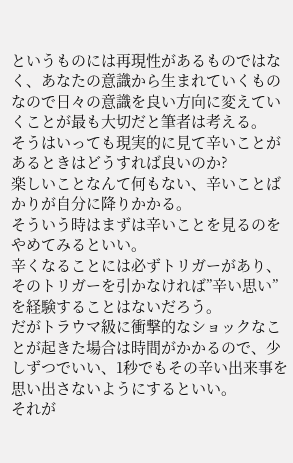というものには再現性があるものではなく、あなたの意識から生まれていくものなので日々の意識を良い方向に変えていくことが最も大切だと筆者は考える。
そうはいっても現実的に見て辛いことがあるときはどうすれば良いのか?
楽しいことなんて何もない、辛いことばかりが自分に降りかかる。
そういう時はまずは辛いことを見るのをやめてみるといい。
辛くなることには必ずトリガーがあり、そのトリガーを引かなければ”辛い思い”を経験することはないだろう。
だがトラウマ級に衝撃的なショックなことが起きた場合は時間がかかるので、少しずつでいい、1秒でもその辛い出来事を思い出さないようにするといい。
それが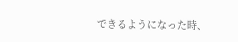できるようになった時、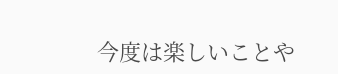今度は楽しいことや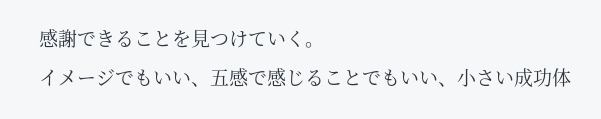感謝できることを見つけていく。
イメージでもいい、五感で感じることでもいい、小さい成功体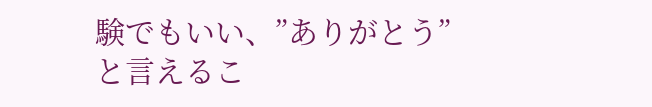験でもいい、”ありがとう”と言えるこ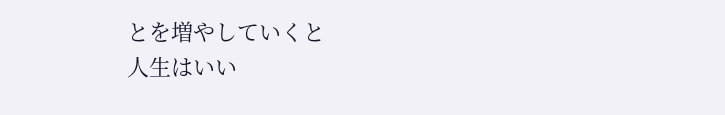とを増やしていくと
人生はいい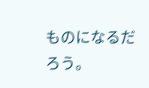ものになるだろう。